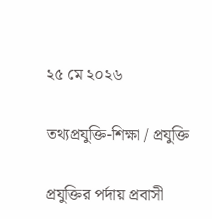২৫ মে ২০২৬

তথ্যপ্রযুক্তি-শিক্ষা / প্রযুক্তি

প্রযুক্তির পর্দায় প্রবাসী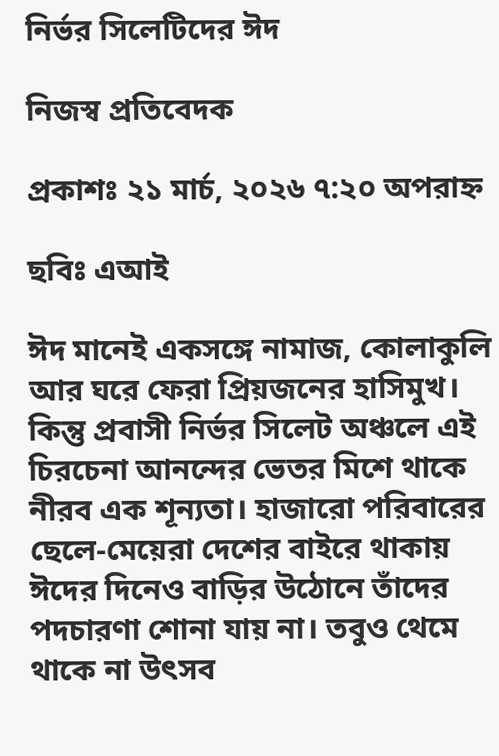নির্ভর সিলেটিদের ঈদ

নিজস্ব প্রতিবেদক

প্রকাশঃ ২১ মার্চ, ২০২৬ ৭:২০ অপরাহ্ন

ছবিঃ এআই

ঈদ মানেই একসঙ্গে নামাজ, কোলাকুলি আর ঘরে ফেরা প্রিয়জনের হাসিমুখ। কিন্তু প্রবাসী নির্ভর সিলেট অঞ্চলে এই চিরচেনা আনন্দের ভেতর মিশে থাকে নীরব এক শূন্যতা। হাজারো পরিবারের ছেলে-মেয়েরা দেশের বাইরে থাকায় ঈদের দিনেও বাড়ির উঠোনে তাঁদের পদচারণা শোনা যায় না। তবুও থেমে থাকে না উৎসব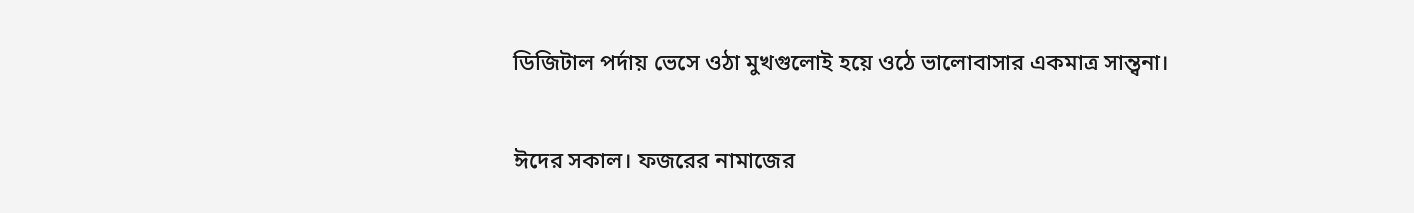ডিজিটাল পর্দায় ভেসে ওঠা মুখগুলোই হয়ে ওঠে ভালোবাসার একমাত্র সান্ত্বনা।

ঈদের সকাল। ফজরের নামাজের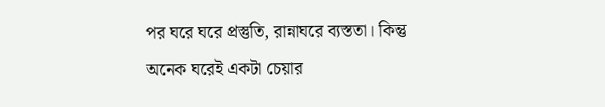পর ঘরে ঘরে প্রস্তুতি, রান্নাঘরে ব্যস্ততা। কিন্তু অনেক ঘরেই একটা চেয়ার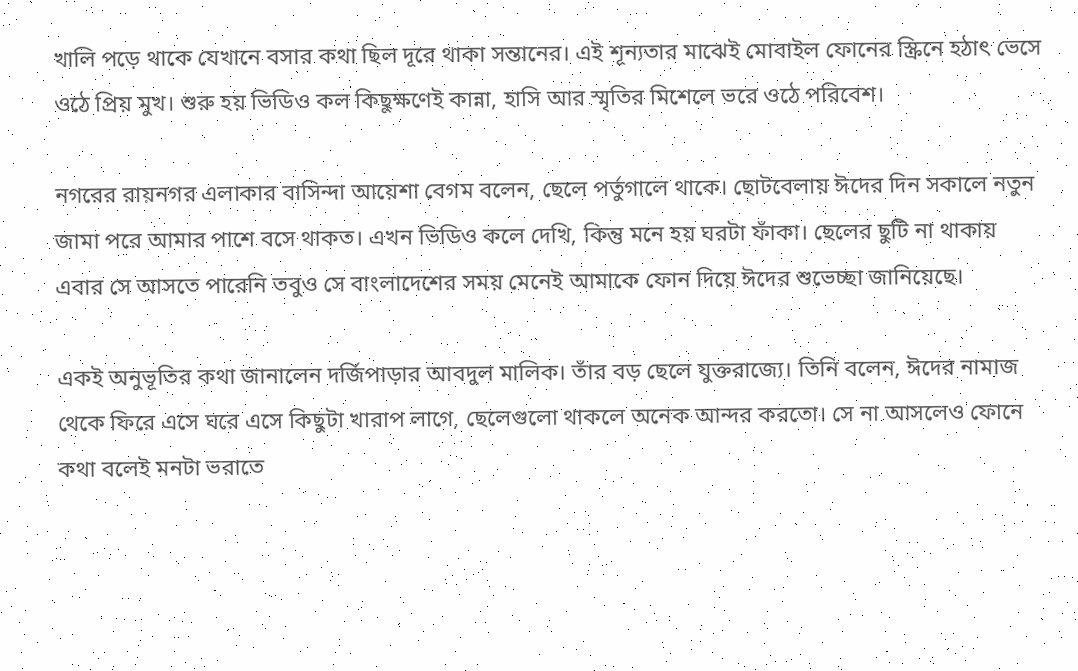খালি পড়ে থাকে যেখানে বসার কথা ছিল দূরে থাকা সন্তানের। এই শূন্যতার মাঝেই মোবাইল ফোনের স্ক্রিনে হঠাৎ ভেসে ওঠে প্রিয় মুখ। শুরু হয় ভিডিও কল কিছুক্ষণেই কান্না, হাসি আর স্মৃতির মিশেলে ভরে ওঠে পরিবেশ।

নগরের রায়নগর এলাকার বাসিন্দা আয়েশা বেগম বলেন, ছেলে পর্তুগালে থাকে। ছোটবেলায় ঈদের দিন সকালে নতুন জামা পরে আমার পাশে বসে থাকত। এখন ভিডিও কলে দেখি, কিন্তু মনে হয় ঘরটা ফাঁকা। ছেলের ছুটি না থাকায় এবার সে আসতে পারেনি তবুও সে বাংলাদেশের সময় মেনেই আমাকে ফোন দিয়ে ঈদের শুভেচ্ছা জানিয়েছে।

একই অনুভূতির কথা জানালেন দর্জিপাড়ার আবদুল মালিক। তাঁর বড় ছেলে যুক্তরাজ্যে। তিনি বলেন, ঈদের নামাজ থেকে ফিরে এসে ঘরে এসে কিছুটা খারাপ লাগে, ছেলেগুলো থাকলে অনেক আন্দর করতো। সে না আসলেও ফোনে কথা বলেই মনটা ভরাতে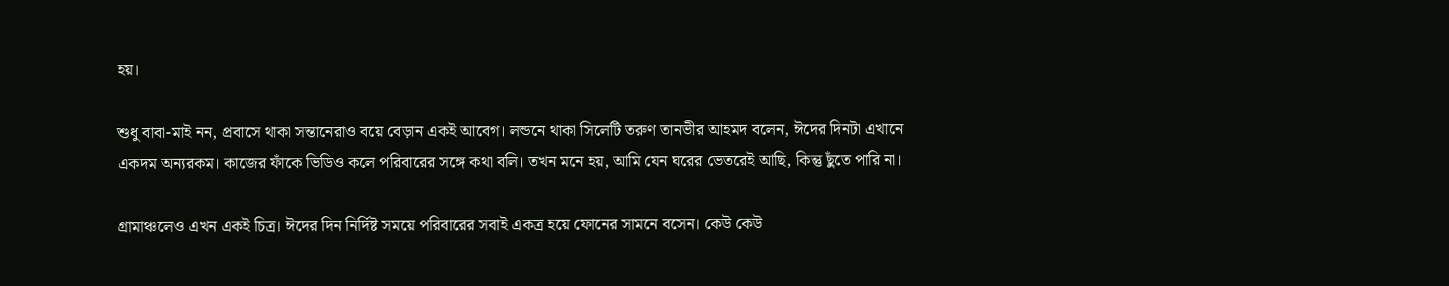হয়।

শুধু বাবা-মাই নন, প্রবাসে থাকা সন্তানেরাও বয়ে বেড়ান একই আবেগ। লন্ডনে থাকা সিলেটি তরুণ তানভীর আহমদ বলেন, ঈদের দিনটা এখানে একদম অন্যরকম। কাজের ফাঁকে ভিডিও কলে পরিবারের সঙ্গে কথা বলি। তখন মনে হয়, আমি যেন ঘরের ভেতরেই আছি, কিন্তু ছুঁতে পারি না।

গ্রামাঞ্চলেও এখন একই চিত্র। ঈদের দিন নির্দিষ্ট সময়ে পরিবারের সবাই একত্র হয়ে ফোনের সামনে বসেন। কেউ কেউ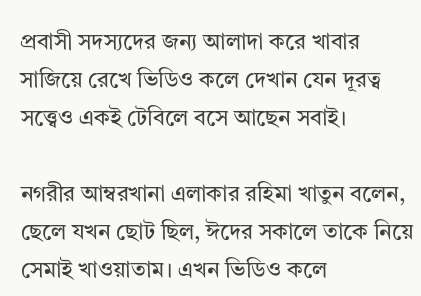প্রবাসী সদস্যদের জন্য আলাদা করে খাবার সাজিয়ে রেখে ভিডিও কলে দেখান যেন দূরত্ব সত্ত্বেও একই টেবিলে বসে আছেন সবাই।

নগরীর আম্বরখানা এলাকার রহিমা খাতুন বলেন, ছেলে যখন ছোট ছিল, ঈদের সকালে তাকে নিয়ে সেমাই খাওয়াতাম। এখন ভিডিও কলে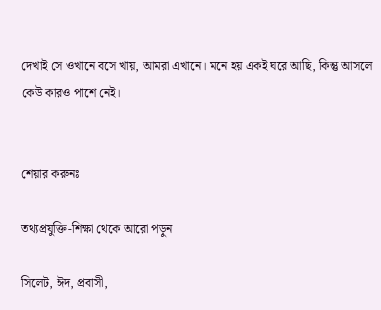দেখাই সে ওখানে বসে খায়, আমরা এখানে। মনে হয় একই ঘরে আছি, কিন্তু আসলে কেউ কারও পাশে নেই।


শেয়ার করুনঃ

তথ্যপ্রযুক্তি-শিক্ষা থেকে আরো পড়ুন

সিলেট, ঈদ, প্রবাসী,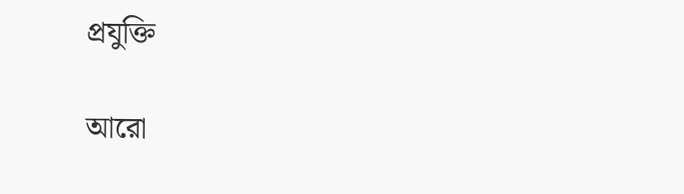প্রযুক্তি

আরো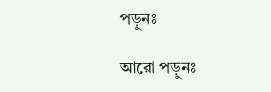পড়ুনঃ

আরো পড়ুনঃ